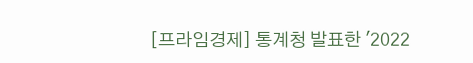[프라임경제] 통계청 발표한 '2022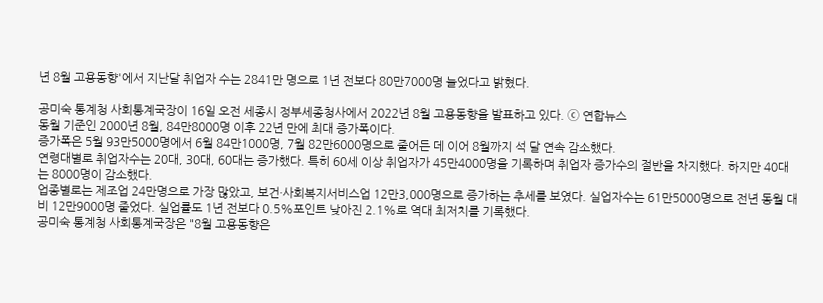년 8월 고용동향'에서 지난달 취업자 수는 2841만 명으로 1년 전보다 80만7000명 늘었다고 밝혔다.

공미숙 통계청 사회통계국장이 16일 오전 세종시 정부세종청사에서 2022년 8월 고용동향을 발표하고 있다. ⓒ 연합뉴스
동월 기준인 2000년 8월, 84만8000명 이후 22년 만에 최대 증가폭이다.
증가폭은 5월 93만5000명에서 6월 84만1000명, 7월 82만6000명으로 줄어든 데 이어 8월까지 석 달 연속 감소했다.
연령대별로 취업자수는 20대, 30대, 60대는 증가했다. 특히 60세 이상 취업자가 45만4000명을 기록하며 취업자 증가수의 절반을 차지했다. 하지만 40대는 8000명이 감소했다.
업종별로는 제조업 24만명으로 가장 많았고, 보건·사회복지서비스업 12만3,000명으로 증가하는 추세를 보였다. 실업자수는 61만5000명으로 전년 동월 대비 12만9000명 줄었다. 실업률도 1년 전보다 0.5%포인트 낮아진 2.1%로 역대 최저치를 기록했다.
공미숙 통계청 사회통계국장은 "8월 고용동향은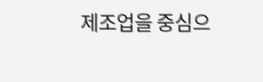제조업을 중심으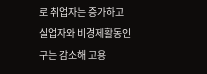로 취업자는 증가하고 실업자와 비경제활동인구는 감소해 고용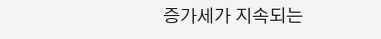증가세가 지속되는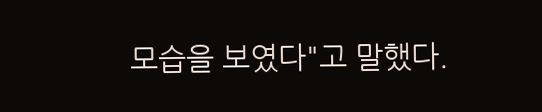모습을 보였다"고 말했다.